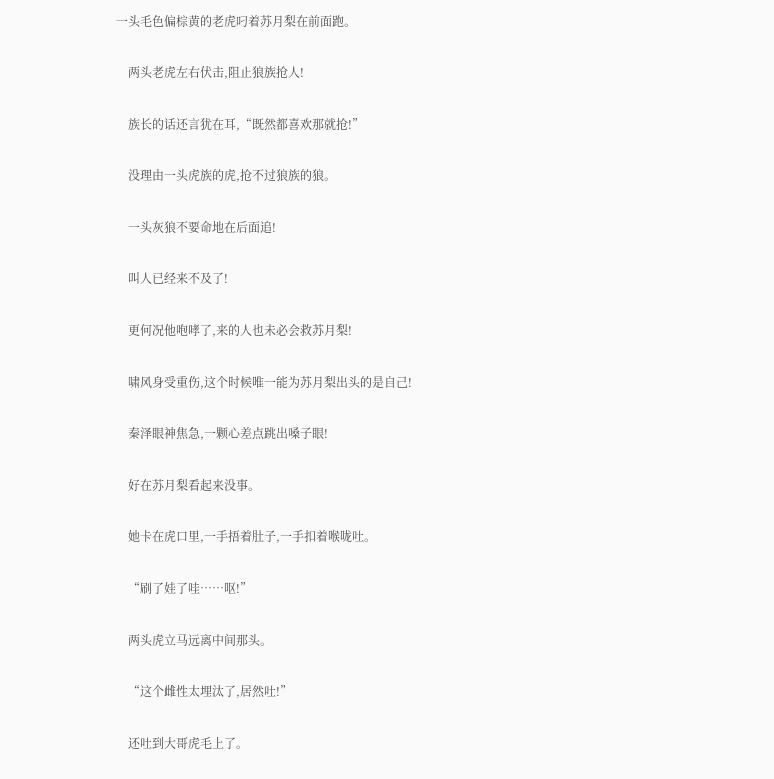一头毛色偏棕黄的老虎叼着苏月梨在前面跑。


    两头老虎左右伏击,阻止狼族抢人!


    族长的话还言犹在耳,“既然都喜欢那就抢!”


    没理由一头虎族的虎,抢不过狼族的狼。


    一头灰狼不要命地在后面追!


    叫人已经来不及了!


    更何况他咆哮了,来的人也未必会救苏月梨!


    啸风身受重伤,这个时候唯一能为苏月梨出头的是自己!


    秦泽眼神焦急,一颗心差点跳出嗓子眼!


    好在苏月梨看起来没事。


    她卡在虎口里,一手捂着肚子,一手扣着喉咙吐。


    “刷了娃了哇……呕!”


    两头虎立马远离中间那头。


    “这个雌性太埋汰了,居然吐!”


    还吐到大哥虎毛上了。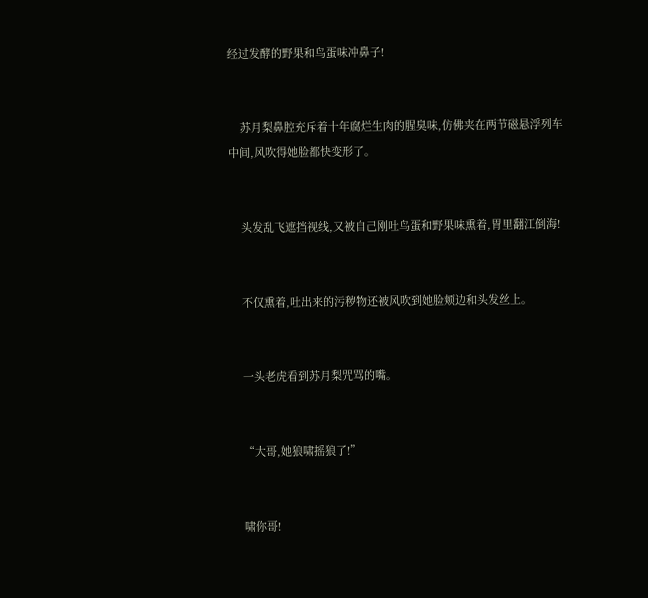经过发酵的野果和鸟蛋味冲鼻子!


    苏月梨鼻腔充斥着十年腐烂生肉的腥臭味,仿佛夹在两节磁悬浮列车中间,风吹得她脸都快变形了。


    头发乱飞遮挡视线,又被自己刚吐鸟蛋和野果味熏着,胃里翻江倒海!


    不仅熏着,吐出来的污秽物还被风吹到她脸颊边和头发丝上。


    一头老虎看到苏月梨咒骂的嘴。


    “大哥,她狼啸摇狼了!”


    啸你哥!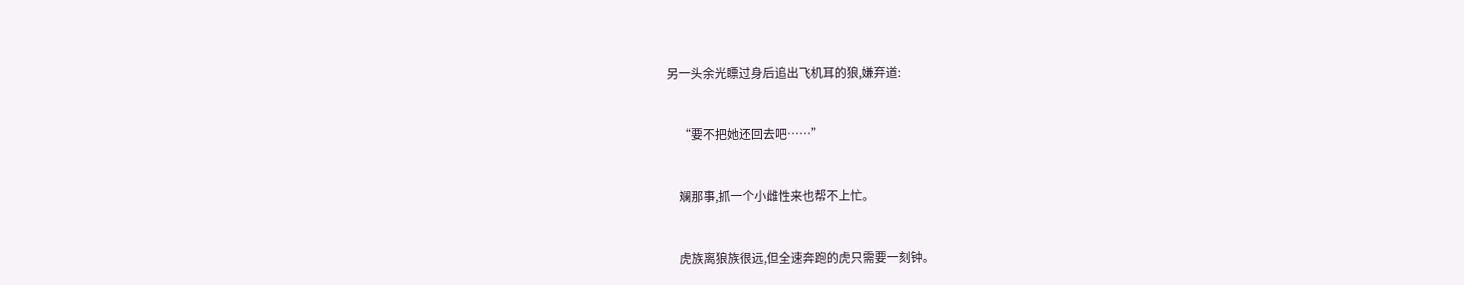另一头余光瞟过身后追出飞机耳的狼,嫌弃道:


    “要不把她还回去吧……”


    斓那事,抓一个小雌性来也帮不上忙。


    虎族离狼族很远,但全速奔跑的虎只需要一刻钟。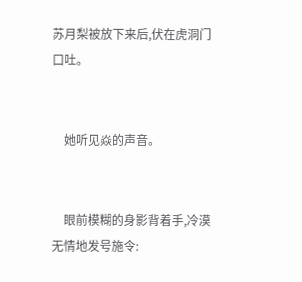苏月梨被放下来后,伏在虎洞门口吐。


    她听见焱的声音。


    眼前模糊的身影背着手,冷漠无情地发号施令: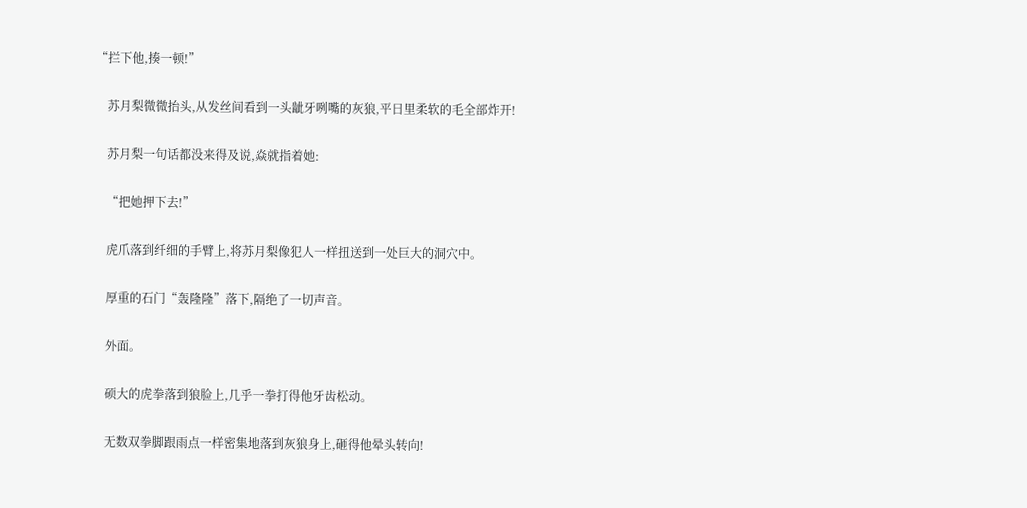“拦下他,揍一顿!”


    苏月梨微微抬头,从发丝间看到一头龇牙咧嘴的灰狼,平日里柔软的毛全部炸开!


    苏月梨一句话都没来得及说,焱就指着她:


    “把她押下去!”


    虎爪落到纤细的手臂上,将苏月梨像犯人一样扭送到一处巨大的洞穴中。


    厚重的石门“轰隆隆”落下,隔绝了一切声音。


    外面。


    硕大的虎拳落到狼脸上,几乎一拳打得他牙齿松动。


    无数双拳脚跟雨点一样密集地落到灰狼身上,砸得他晕头转向!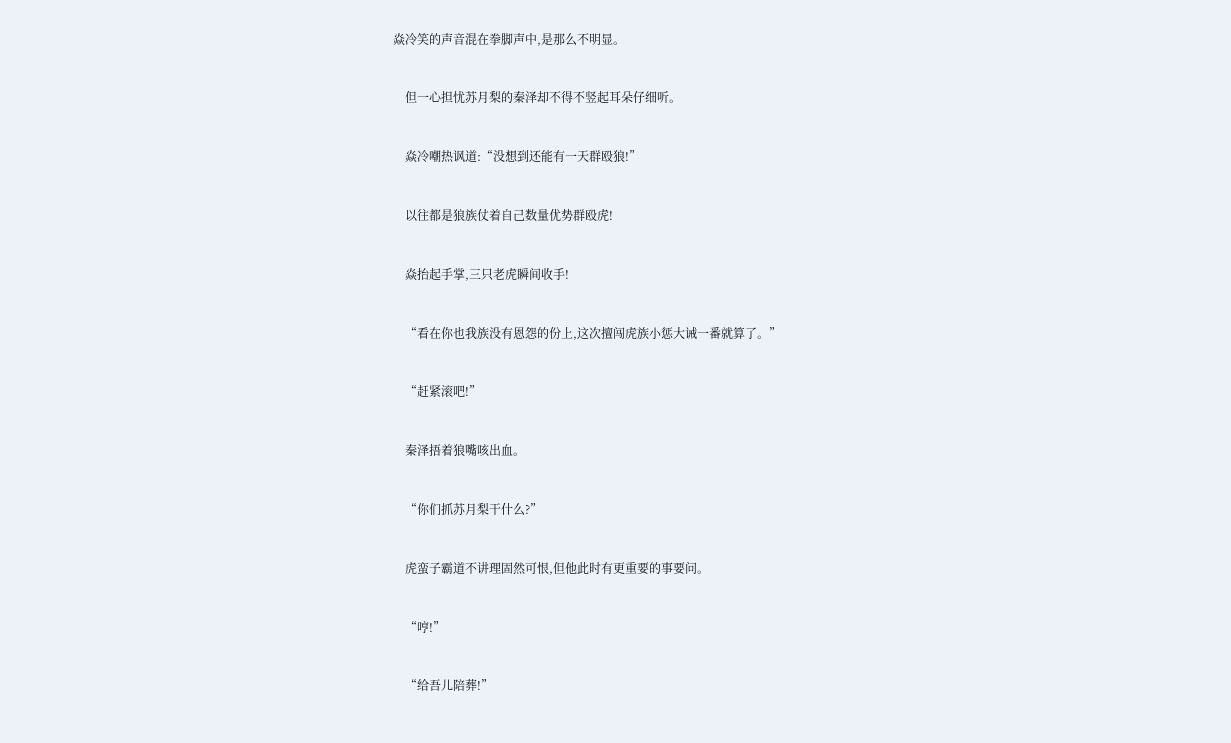焱冷笑的声音混在拳脚声中,是那么不明显。


    但一心担忧苏月梨的秦泽却不得不竖起耳朵仔细听。


    焱冷嘲热讽道:“没想到还能有一天群殴狼!”


    以往都是狼族仗着自己数量优势群殴虎!


    焱抬起手掌,三只老虎瞬间收手!


    “看在你也我族没有恩怨的份上,这次擅闯虎族小惩大诫一番就算了。”


    “赶紧滚吧!”


    秦泽捂着狼嘴咳出血。


    “你们抓苏月梨干什么?”


    虎蛮子霸道不讲理固然可恨,但他此时有更重要的事要问。


    “哼!”


    “给吾儿陪葬!”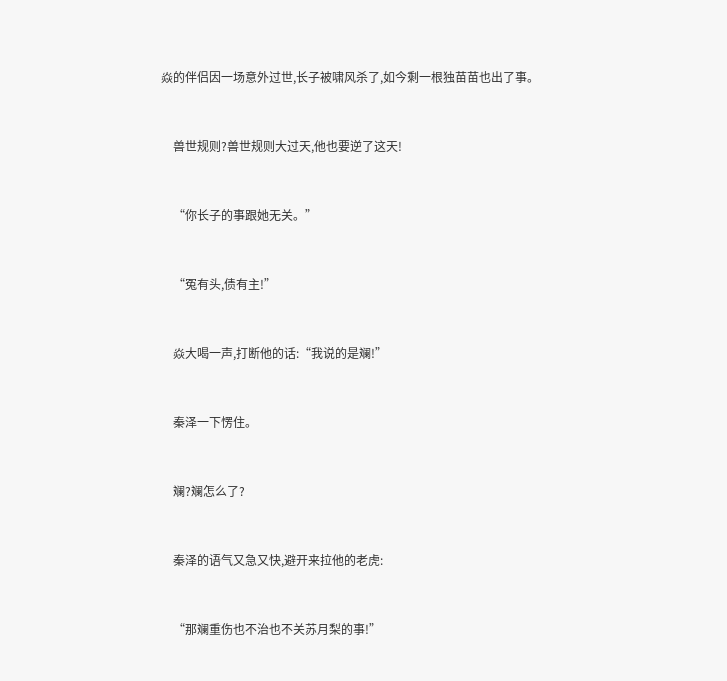焱的伴侣因一场意外过世,长子被啸风杀了,如今剩一根独苗苗也出了事。


    兽世规则?兽世规则大过天,他也要逆了这天!


    “你长子的事跟她无关。”


    “冤有头,债有主!”


    焱大喝一声,打断他的话:“我说的是斓!”


    秦泽一下愣住。


    斓?斓怎么了?


    秦泽的语气又急又快,避开来拉他的老虎:


    “那斓重伤也不治也不关苏月梨的事!”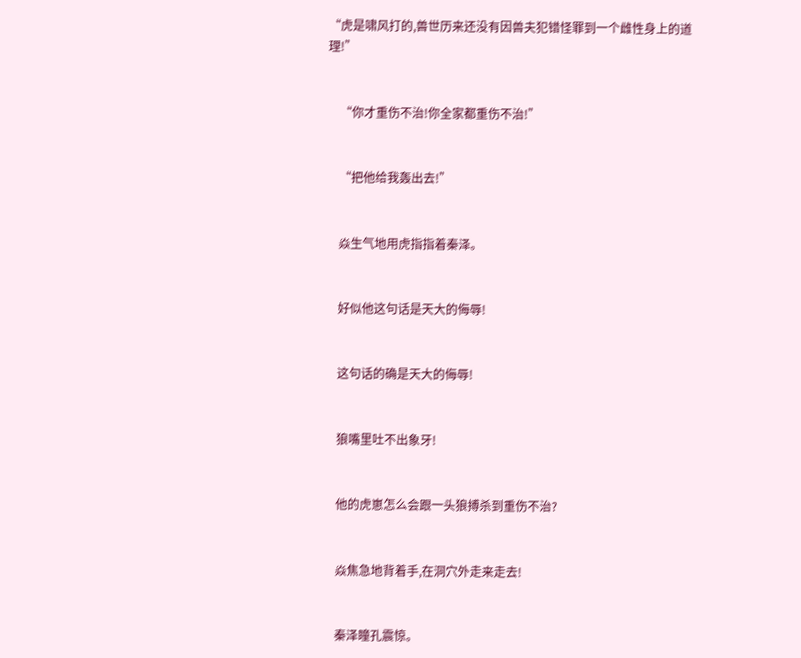“虎是啸风打的,兽世历来还没有因兽夫犯错怪罪到一个雌性身上的道理!”


    “你才重伤不治!你全家都重伤不治!”


    “把他给我轰出去!”


    焱生气地用虎指指着秦泽。


    好似他这句话是天大的侮辱!


    这句话的确是天大的侮辱!


    狼嘴里吐不出象牙!


    他的虎崽怎么会跟一头狼搏杀到重伤不治?


    焱焦急地背着手,在洞穴外走来走去!


    秦泽瞳孔震惊。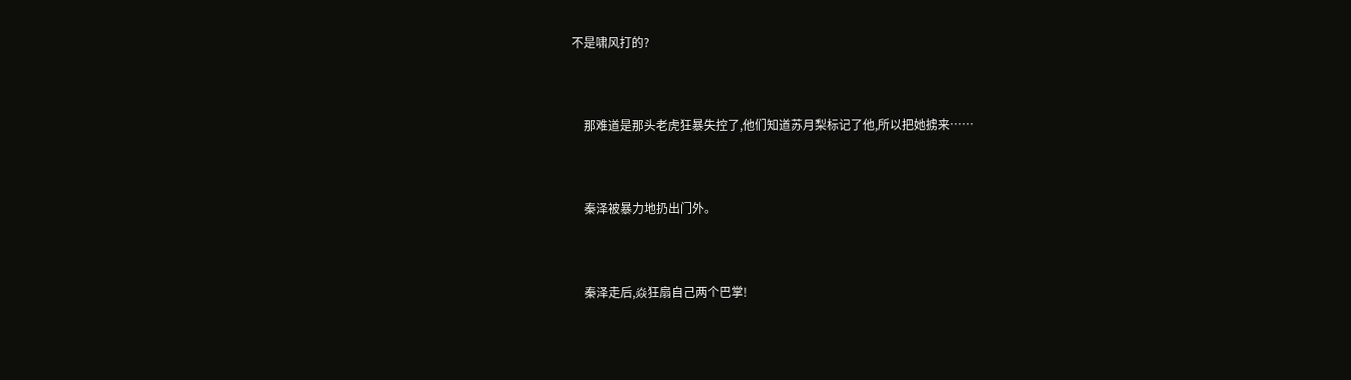不是啸风打的?


    那难道是那头老虎狂暴失控了,他们知道苏月梨标记了他,所以把她掳来……


    秦泽被暴力地扔出门外。


    秦泽走后,焱狂扇自己两个巴掌!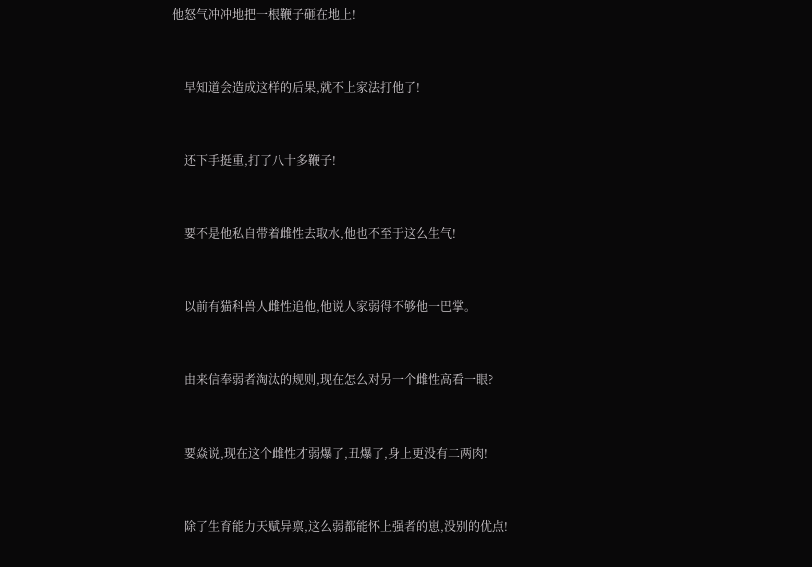他怒气冲冲地把一根鞭子砸在地上!


    早知道会造成这样的后果,就不上家法打他了!


    还下手挺重,打了八十多鞭子!


    要不是他私自带着雌性去取水,他也不至于这么生气!


    以前有猫科兽人雌性追他,他说人家弱得不够他一巴掌。


    由来信奉弱者淘汰的规则,现在怎么对另一个雌性高看一眼?


    要焱说,现在这个雌性才弱爆了,丑爆了,身上更没有二两肉!


    除了生育能力天赋异禀,这么弱都能怀上强者的崽,没别的优点!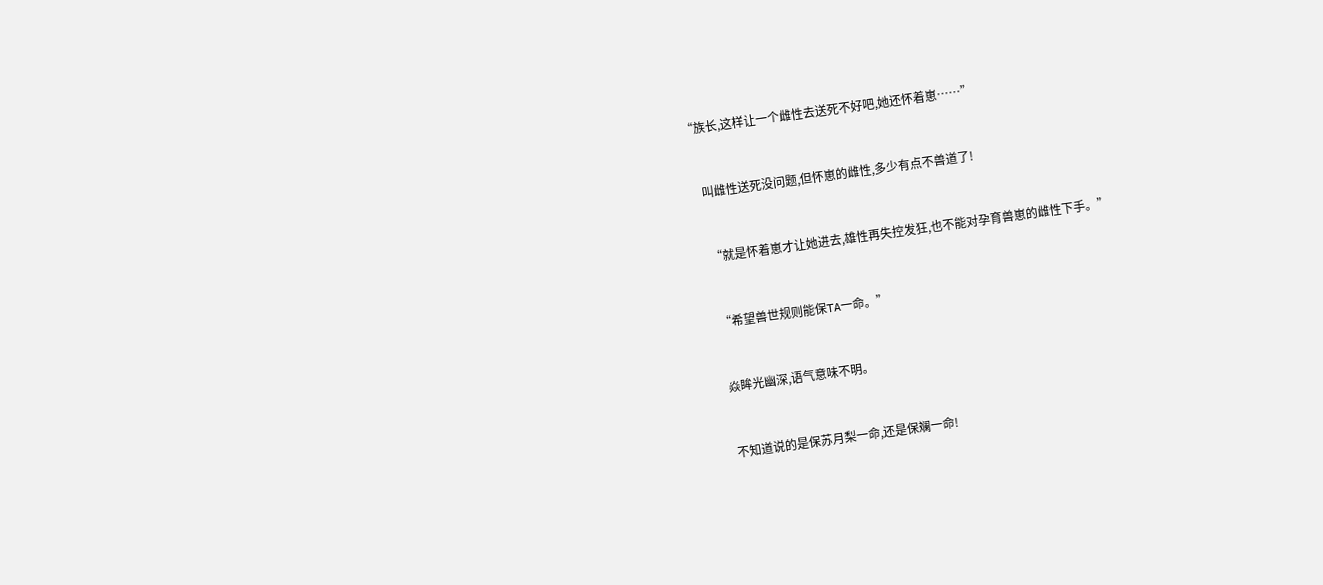“族长,这样让一个雌性去送死不好吧,她还怀着崽……”


    叫雌性送死没问题,但怀崽的雌性,多少有点不兽道了!


    “就是怀着崽才让她进去,雄性再失控发狂,也不能对孕育兽崽的雌性下手。”


    “希望兽世规则能保TA一命。”


    焱眸光幽深,语气意味不明。


    不知道说的是保苏月梨一命,还是保斓一命!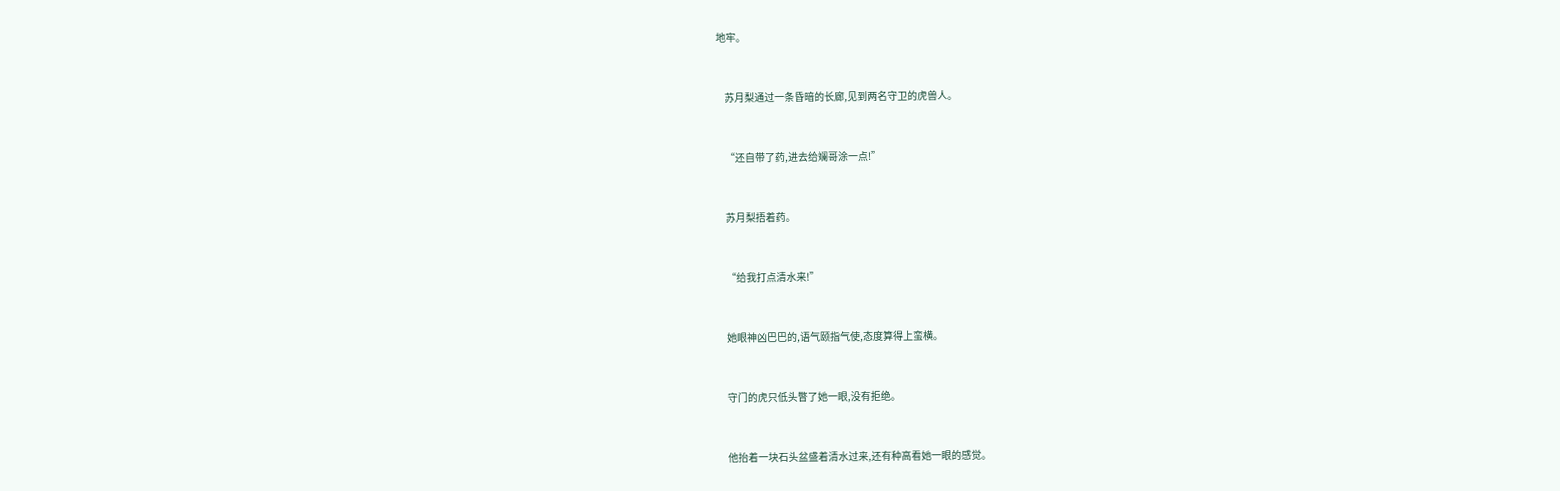地牢。


    苏月梨通过一条昏暗的长廊,见到两名守卫的虎兽人。


    “还自带了药,进去给斓哥涂一点!”


    苏月梨捂着药。


    “给我打点清水来!”


    她眼神凶巴巴的,语气颐指气使,态度算得上蛮横。


    守门的虎只低头瞥了她一眼,没有拒绝。


    他抬着一块石头盆盛着清水过来,还有种高看她一眼的感觉。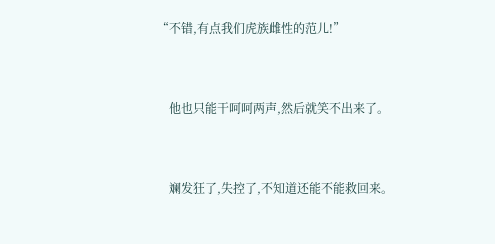“不错,有点我们虎族雌性的范儿!”


    他也只能干呵呵两声,然后就笑不出来了。


    斓发狂了,失控了,不知道还能不能救回来。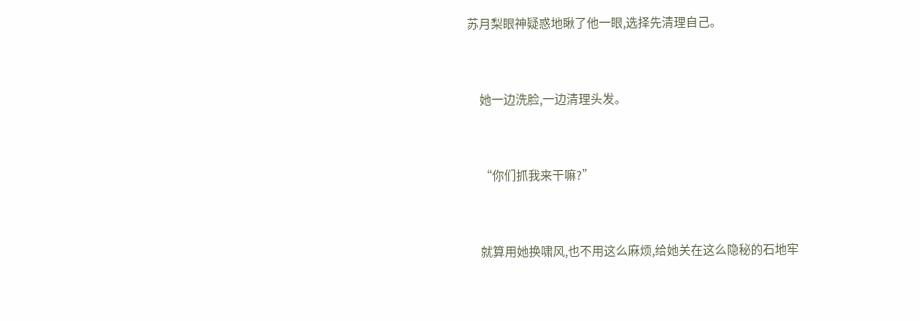苏月梨眼神疑惑地瞅了他一眼,选择先清理自己。


    她一边洗脸,一边清理头发。


    “你们抓我来干嘛?”


    就算用她换啸风,也不用这么麻烦,给她关在这么隐秘的石地牢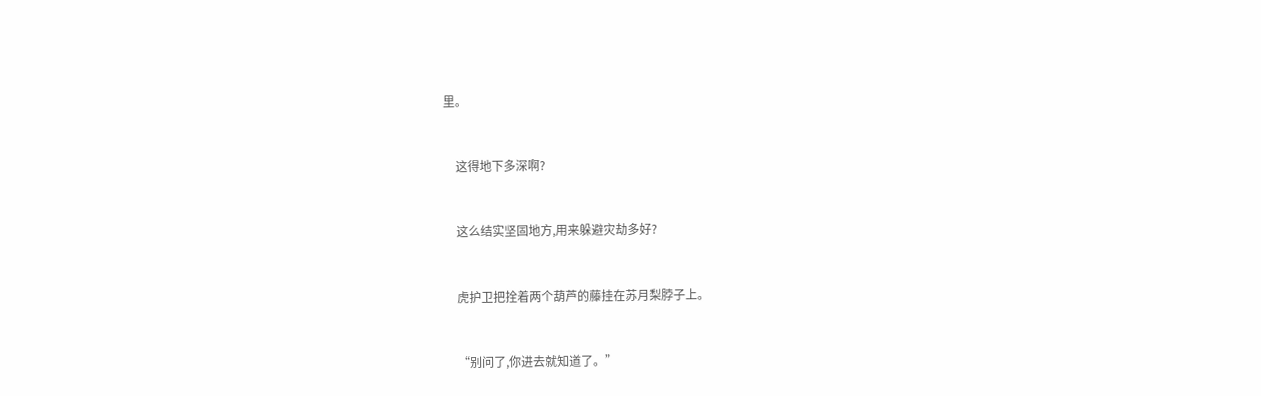里。


    这得地下多深啊?


    这么结实坚固地方,用来躲避灾劫多好?


    虎护卫把拴着两个葫芦的藤挂在苏月梨脖子上。


    “别问了,你进去就知道了。”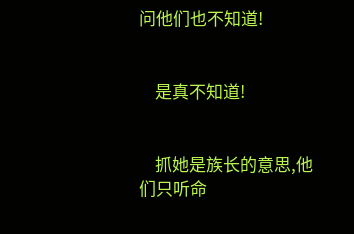问他们也不知道!


    是真不知道!


    抓她是族长的意思,他们只听命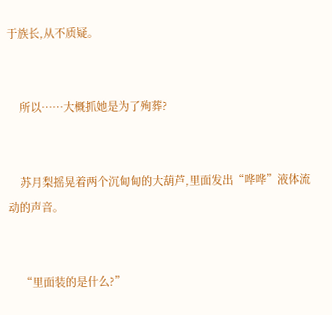于族长,从不质疑。


    所以……大概抓她是为了殉葬?


    苏月梨摇晃着两个沉甸甸的大葫芦,里面发出“哗哗”液体流动的声音。


    “里面装的是什么?”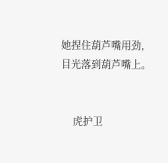她捏住葫芦嘴用劲,目光落到葫芦嘴上。


    虎护卫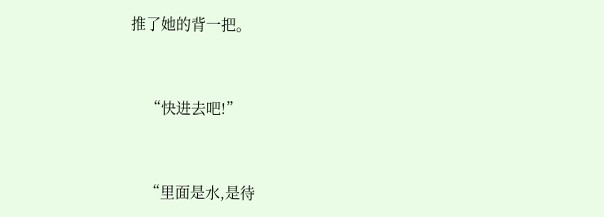推了她的背一把。


    “快进去吧!”


    “里面是水,是待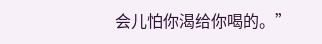会儿怕你渴给你喝的。”